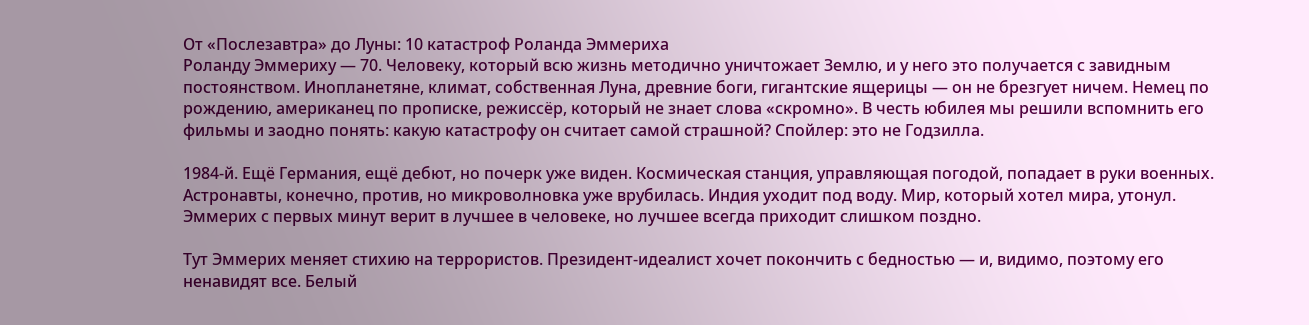От «Послезавтра» до Луны: 10 катастроф Роланда Эммериха
Роланду Эммериху — 70. Человеку, который всю жизнь методично уничтожает Землю, и у него это получается с завидным постоянством. Инопланетяне, климат, собственная Луна, древние боги, гигантские ящерицы — он не брезгует ничем. Немец по рождению, американец по прописке, режиссёр, который не знает слова «скромно». В честь юбилея мы решили вспомнить его фильмы и заодно понять: какую катастрофу он считает самой страшной? Спойлер: это не Годзилла.

1984-й. Ещё Германия, ещё дебют, но почерк уже виден. Космическая станция, управляющая погодой, попадает в руки военных. Астронавты, конечно, против, но микроволновка уже врубилась. Индия уходит под воду. Мир, который хотел мира, утонул. Эммерих с первых минут верит в лучшее в человеке, но лучшее всегда приходит слишком поздно.

Тут Эммерих меняет стихию на террористов. Президент-идеалист хочет покончить с бедностью — и, видимо, поэтому его ненавидят все. Белый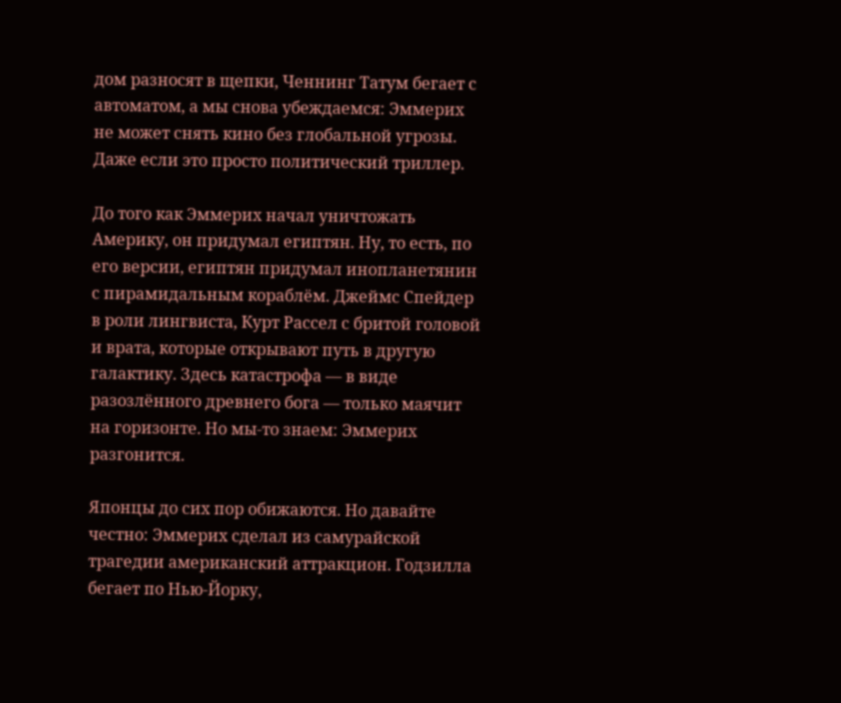дом разносят в щепки, Ченнинг Татум бегает с автоматом, а мы снова убеждаемся: Эммерих не может снять кино без глобальной угрозы. Даже если это просто политический триллер.

До того как Эммерих начал уничтожать Америку, он придумал египтян. Ну, то есть, по его версии, египтян придумал инопланетянин с пирамидальным кораблём. Джеймс Спейдер в роли лингвиста, Курт Рассел с бритой головой и врата, которые открывают путь в другую галактику. Здесь катастрофа — в виде разозлённого древнего бога — только маячит на горизонте. Но мы-то знаем: Эммерих разгонится.

Японцы до сих пор обижаются. Но давайте честно: Эммерих сделал из самурайской трагедии американский аттракцион. Годзилла бегает по Нью-Йорку,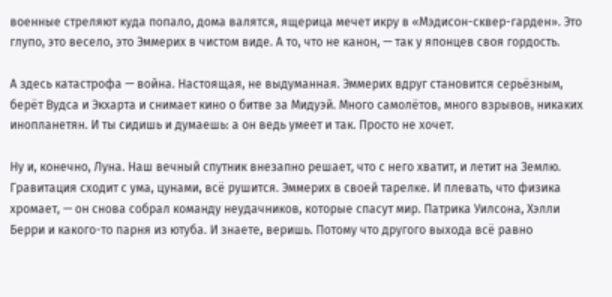военные стреляют куда попало, дома валятся, ящерица мечет икру в «Мэдисон-сквер-гарден». Это глупо, это весело, это Эммерих в чистом виде. А то, что не канон, — так у японцев своя гордость.

А здесь катастрофа — война. Настоящая, не выдуманная. Эммерих вдруг становится серьёзным, берёт Вудса и Экхарта и снимает кино о битве за Мидуэй. Много самолётов, много взрывов, никаких инопланетян. И ты сидишь и думаешь: а он ведь умеет и так. Просто не хочет.

Ну и, конечно, Луна. Наш вечный спутник внезапно решает, что с него хватит, и летит на Землю. Гравитация сходит с ума, цунами, всё рушится. Эммерих в своей тарелке. И плевать, что физика хромает, — он снова собрал команду неудачников, которые спасут мир. Патрика Уилсона, Хэлли Берри и какого-то парня из ютуба. И знаете, веришь. Потому что другого выхода всё равно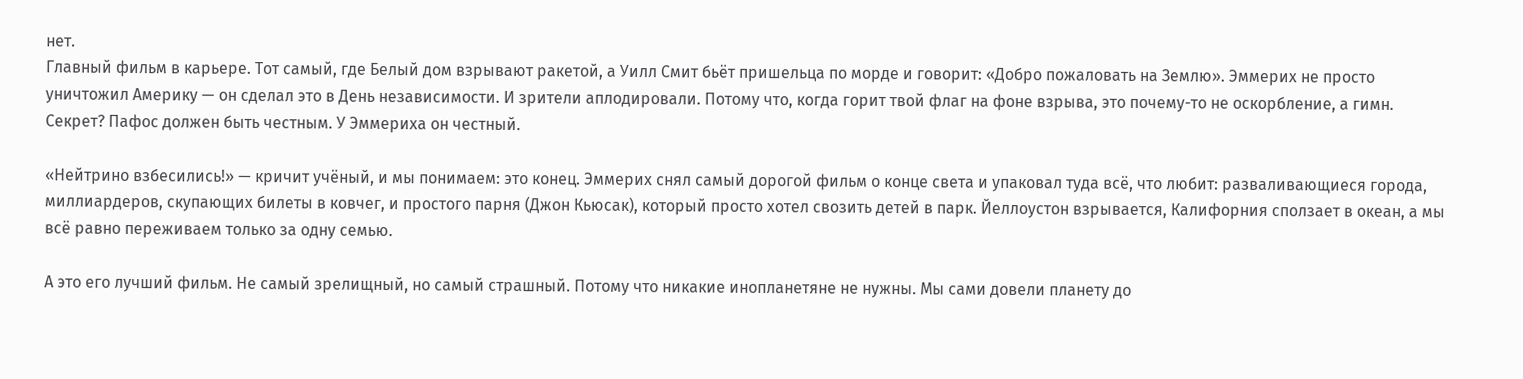нет.
Главный фильм в карьере. Тот самый, где Белый дом взрывают ракетой, а Уилл Смит бьёт пришельца по морде и говорит: «Добро пожаловать на Землю». Эммерих не просто уничтожил Америку — он сделал это в День независимости. И зрители аплодировали. Потому что, когда горит твой флаг на фоне взрыва, это почему-то не оскорбление, а гимн. Секрет? Пафос должен быть честным. У Эммериха он честный.

«Нейтрино взбесились!» — кричит учёный, и мы понимаем: это конец. Эммерих снял самый дорогой фильм о конце света и упаковал туда всё, что любит: разваливающиеся города, миллиардеров, скупающих билеты в ковчег, и простого парня (Джон Кьюсак), который просто хотел свозить детей в парк. Йеллоустон взрывается, Калифорния сползает в океан, а мы всё равно переживаем только за одну семью.

А это его лучший фильм. Не самый зрелищный, но самый страшный. Потому что никакие инопланетяне не нужны. Мы сами довели планету до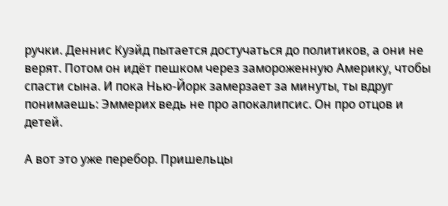ручки. Деннис Куэйд пытается достучаться до политиков, а они не верят. Потом он идёт пешком через замороженную Америку, чтобы спасти сына. И пока Нью-Йорк замерзает за минуты, ты вдруг понимаешь: Эммерих ведь не про апокалипсис. Он про отцов и детей.

А вот это уже перебор. Пришельцы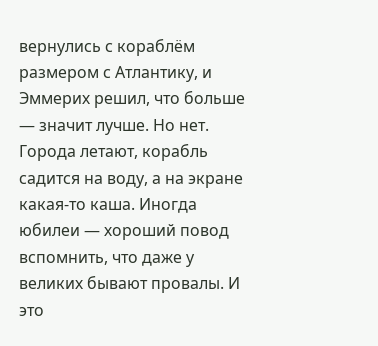вернулись с кораблём размером с Атлантику, и Эммерих решил, что больше — значит лучше. Но нет. Города летают, корабль садится на воду, а на экране какая-то каша. Иногда юбилеи — хороший повод вспомнить, что даже у великих бывают провалы. И это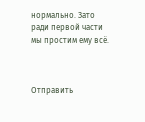нормально. Зато ради первой части мы простим ему всё.



Отправить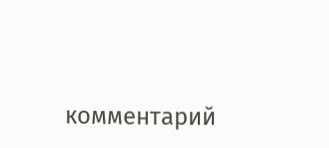комментарий